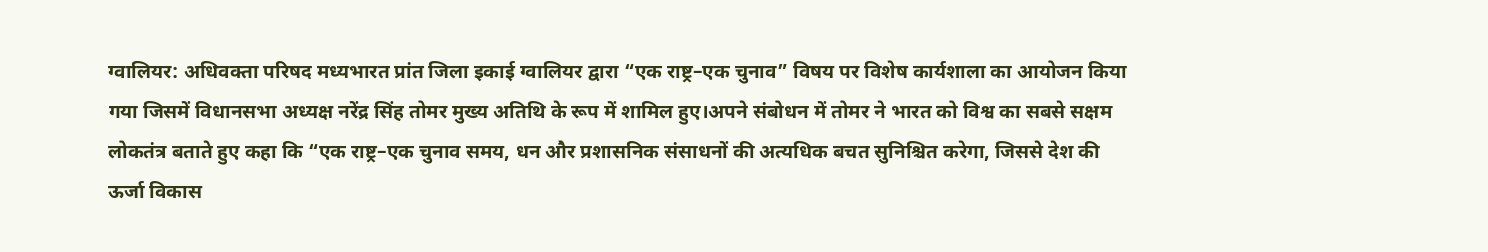ग्वालियर: अधिवक्ता परिषद मध्यभारत प्रांत जिला इकाई ग्वालियर द्वारा “एक राष्ट्र–एक चुनाव” विषय पर विशेष कार्यशाला का आयोजन किया गया जिसमें विधानसभा अध्यक्ष नरेंद्र सिंह तोमर मुख्य अतिथि के रूप में शामिल हुए।अपने संबोधन में तोमर ने भारत को विश्व का सबसे सक्षम लोकतंत्र बताते हुए कहा कि “एक राष्ट्र–एक चुनाव समय, धन और प्रशासनिक संसाधनों की अत्यधिक बचत सुनिश्चित करेगा, जिससे देश की ऊर्जा विकास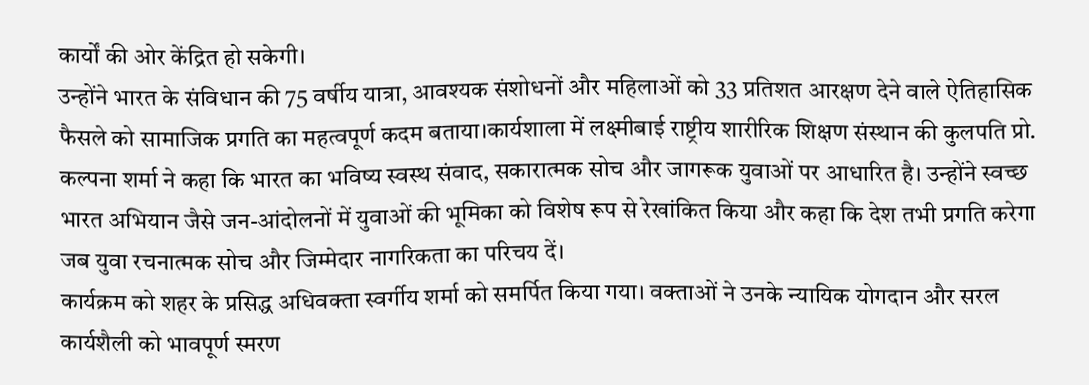कार्यों की ओर केंद्रित हो सकेगी।
उन्होंने भारत के संविधान की 75 वर्षीय यात्रा, आवश्यक संशोधनों और महिलाओं को 33 प्रतिशत आरक्षण देने वाले ऐतिहासिक फैसले को सामाजिक प्रगति का महत्वपूर्ण कदम बताया।कार्यशाला में लक्ष्मीबाई राष्ट्रीय शारीरिक शिक्षण संस्थान की कुलपति प्रो. कल्पना शर्मा ने कहा कि भारत का भविष्य स्वस्थ संवाद, सकारात्मक सोच और जागरूक युवाओं पर आधारित है। उन्होंने स्वच्छ भारत अभियान जैसे जन-आंदोलनों में युवाओं की भूमिका को विशेष रूप से रेखांकित किया और कहा कि देश तभी प्रगति करेगा जब युवा रचनात्मक सोच और जिम्मेदार नागरिकता का परिचय दें।
कार्यक्रम को शहर के प्रसिद्ध अधिवक्ता स्वर्गीय शर्मा को समर्पित किया गया। वक्ताओं ने उनके न्यायिक योगदान और सरल कार्यशैली को भावपूर्ण स्मरण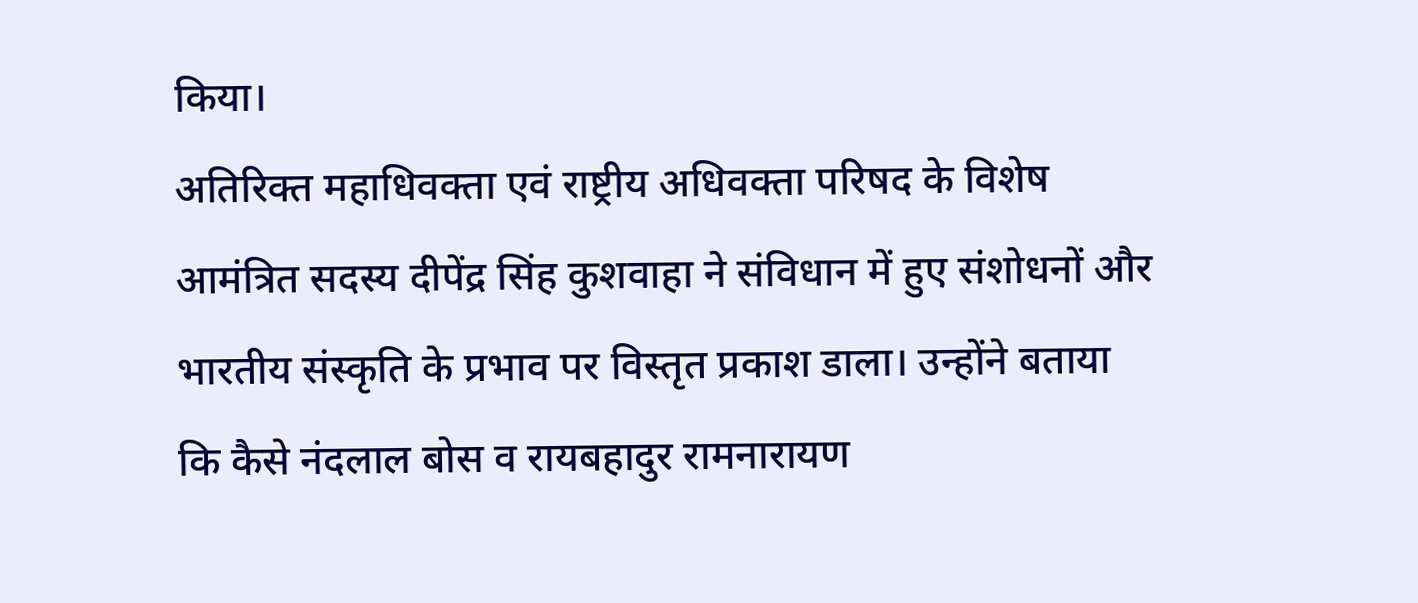किया।
अतिरिक्त महाधिवक्ता एवं राष्ट्रीय अधिवक्ता परिषद के विशेष आमंत्रित सदस्य दीपेंद्र सिंह कुशवाहा ने संविधान में हुए संशोधनों और भारतीय संस्कृति के प्रभाव पर विस्तृत प्रकाश डाला। उन्होंने बताया कि कैसे नंदलाल बोस व रायबहादुर रामनारायण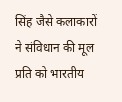सिंह जैसे कलाकारों ने संविधान की मूल प्रति को भारतीय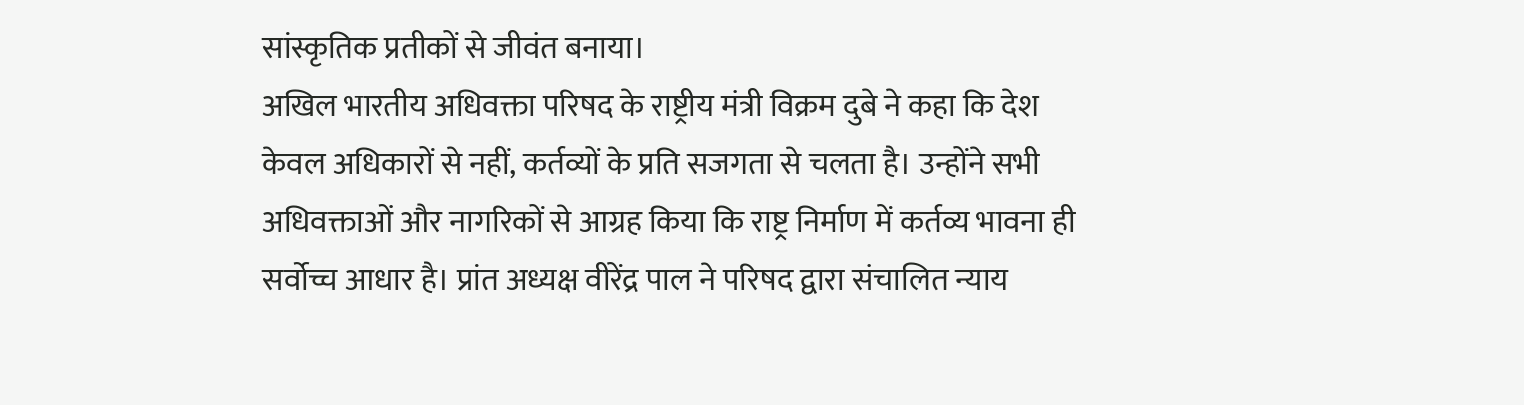सांस्कृतिक प्रतीकों से जीवंत बनाया।
अखिल भारतीय अधिवक्ता परिषद के राष्ट्रीय मंत्री विक्रम दुबे ने कहा कि देश केवल अधिकारों से नहीं, कर्तव्यों के प्रति सजगता से चलता है। उन्होंने सभी अधिवक्ताओं और नागरिकों से आग्रह किया कि राष्ट्र निर्माण में कर्तव्य भावना ही सर्वोच्च आधार है। प्रांत अध्यक्ष वीरेंद्र पाल ने परिषद द्वारा संचालित न्याय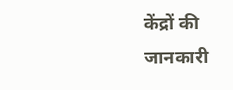केंद्रों की जानकारी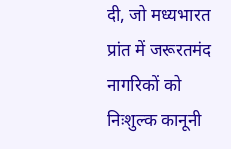दी, जो मध्यभारत प्रांत में जरूरतमंद नागरिकों को निःशुल्क कानूनी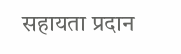सहायता प्रदान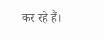कर रहे हैं।